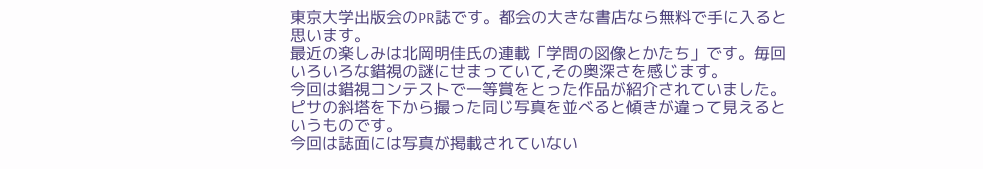東京大学出版会のPR誌です。都会の大きな書店なら無料で手に入ると思います。
最近の楽しみは北岡明佳氏の連載「学問の図像とかたち」です。毎回いろいろな錯視の謎にせまっていて,その奥深さを感じます。
今回は錯視コンテストで一等賞をとった作品が紹介されていました。ピサの斜塔を下から撮った同じ写真を並べると傾きが違って見えるというものです。
今回は誌面には写真が掲載されていない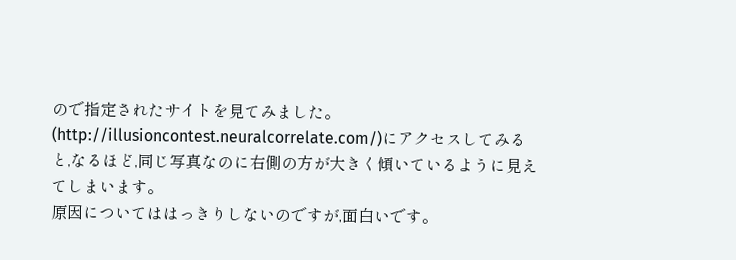ので指定されたサイトを見てみました。
(http://illusioncontest.neuralcorrelate.com/)にアクセスしてみると,なるほど,同じ写真なのに右側の方が大きく傾いているように見えてしまいます。
原因についてははっきりしないのですが,面白いです。